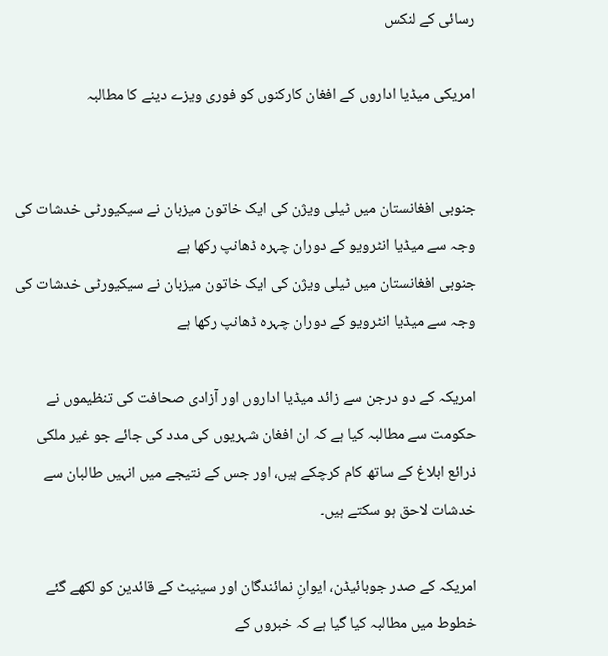رسائی کے لنکس

امریکی میڈیا اداروں کے افغان کارکنوں کو فوری ویزے دینے کا مطالبہ


جنوبی افغانستان میں ٹیلی ویژن کی ایک خاتون میزبان نے سیکیورٹی خدشات کی وجہ سے میڈیا انٹرویو کے دوران چہرہ ڈھانپ رکھا ہے
جنوبی افغانستان میں ٹیلی ویژن کی ایک خاتون میزبان نے سیکیورٹی خدشات کی وجہ سے میڈیا انٹرویو کے دوران چہرہ ڈھانپ رکھا ہے

امریکہ کے دو درجن سے زائد میڈیا اداروں اور آزادی صحافت کی تنظیموں نے حکومت سے مطالبہ کیا ہے کہ ان افغان شہریوں کی مدد کی جائے جو غیر ملکی ذرائع ابلاغ کے ساتھ کام کرچکے ہیں، اور جس کے نتیجے میں انہیں طالبان سے خدشات لاحق ہو سکتے ہیں۔

امریکہ کے صدر جوبائیڈن، ایوانِ نمائندگان اور سینیٹ کے قائدین کو لکھے گئے خطوط میں مطالبہ کیا گیا ہے کہ خبروں کے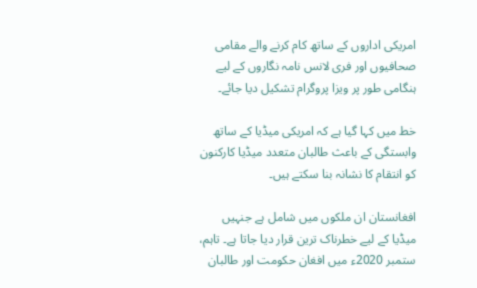امریکی اداروں کے ساتھ کام کرنے والے مقامی صحافیوں اور فری لانس نامہ نگاروں کے لیے ہنگامی طور پر ویزا پروگرام تشکیل دیا جائے۔

خط میں کہا گیا ہے کہ امریکی میڈیا کے ساتھ وابستگی کے باعث طالبان متعدد میڈیا کارکنون کو انتقام کا نشانہ بنا سکتے ہیں۔

افغانستان ان ملکوں میں شامل ہے جنہیں میڈیا کے لیے خطرناک ترین قرار دیا جاتا ہے۔ تاہم، ستمبر 2020ء میں افغان حکومت اور طالبان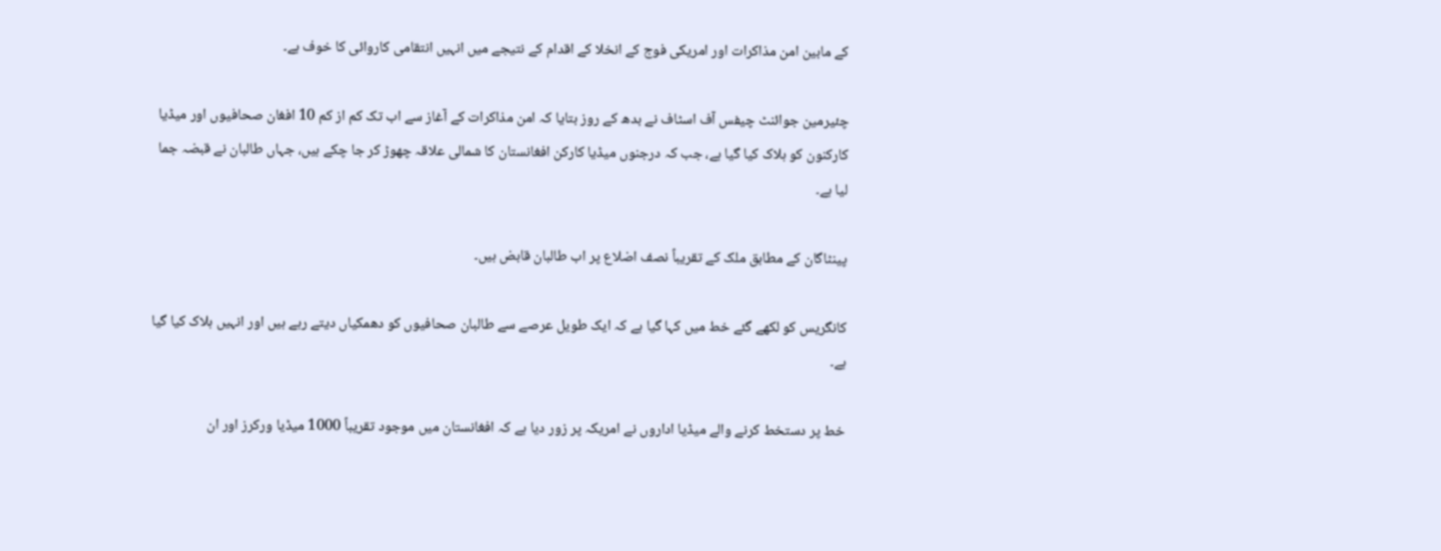کے مابین امن مذاکرات اور امریکی فوج کے انخلا کے اقدام کے نتیجے میں انہیں انتقامی کاروائی کا خوف ہے۔

چئیرمین جوائنٹ چیفس آف اسٹاف نے بدھ کے روز بتایا کہ امن مذاکرات کے آغاز سے اب تک کم از کم 10 افغان صحافیوں اور میڈیا کارکنون کو ہلاک کیا گیا ہے، جب کہ درجنوں میڈیا کارکن افغانستان کا شمالی علاقہ چھوڑ کر جا چکے ہیں، جہاں طالبان نے قبضہ جما لیا ہے۔

پینٹاگان کے مطابق ملک کے تقریباً نصف اضلاع پر اب طالبان قابض ہیں۔

کانگریس کو لکھے گئے خط میں کہا گیا ہے کہ ایک طویل عرصے سے طالبان صحافیوں کو دھمکیاں دیتے رہے ہیں اور انہیں ہلاک کیا گیا ہے۔

خط پر دستخط کرنے والے میڈیا اداروں نے امریکہ پر زور دیا ہے کہ افغانستان میں موجود تقریباً 1000 میڈیا ورکرز اور ان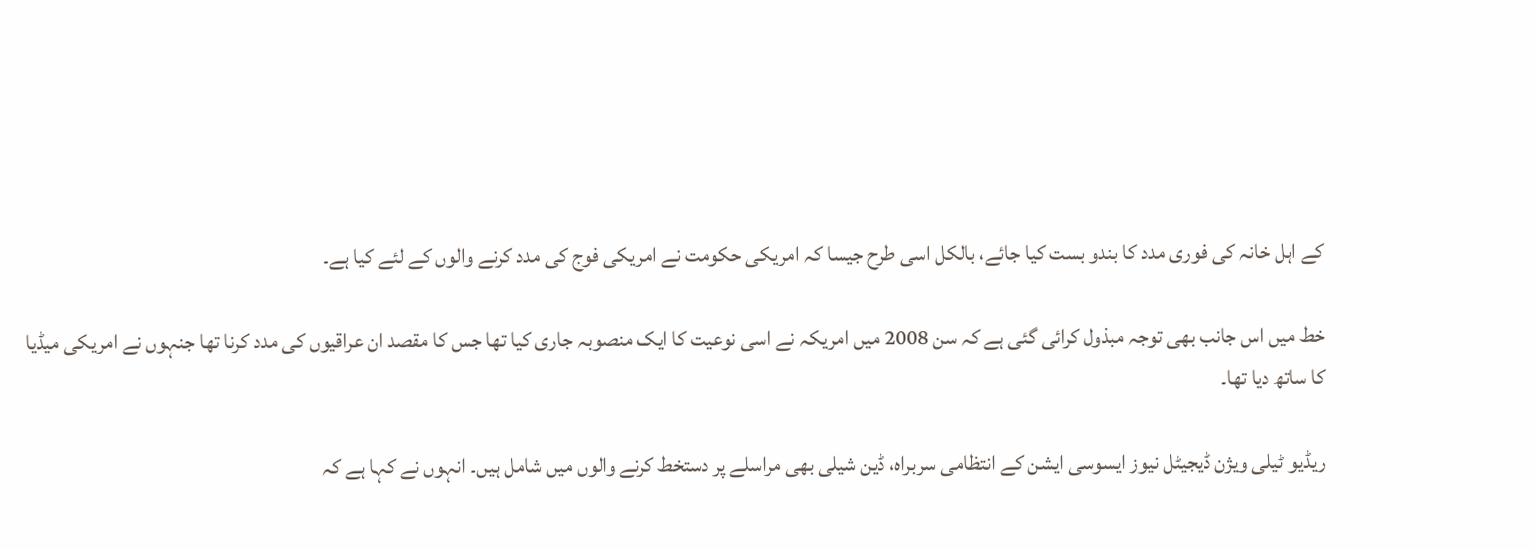کے اہل خانہ کی فوری مدد کا بندو بست کیا جائے، بالکل اسی طرح جیسا کہ امریکی حکومت نے امریکی فوج کی مدد کرنے والوں کے لئے کیا ہے۔

خط میں اس جانب بھی توجہ مبذول کرائی گئی ہے کہ سن 2008 میں امریکہ نے اسی نوعیت کا ایک منصوبہ جاری کیا تھا جس کا مقصد ان عراقیوں کی مدد کرنا تھا جنہوں نے امریکی میڈیا کا ساتھ دیا تھا۔

ریڈیو ٹیلی ویژن ڈیجیٹل نیوز ایسوسی ایشن کے انتظامی سربراہ، ڈین شیلی بھی مراسلے پر دستخط کرنے والوں میں شامل ہیں۔ انہوں نے کہا ہے کہ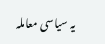یہ سیاسی معاملہ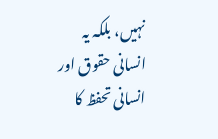نہیں، بلکہ یہ انسانی حقوق اور انسانی تحفظ کا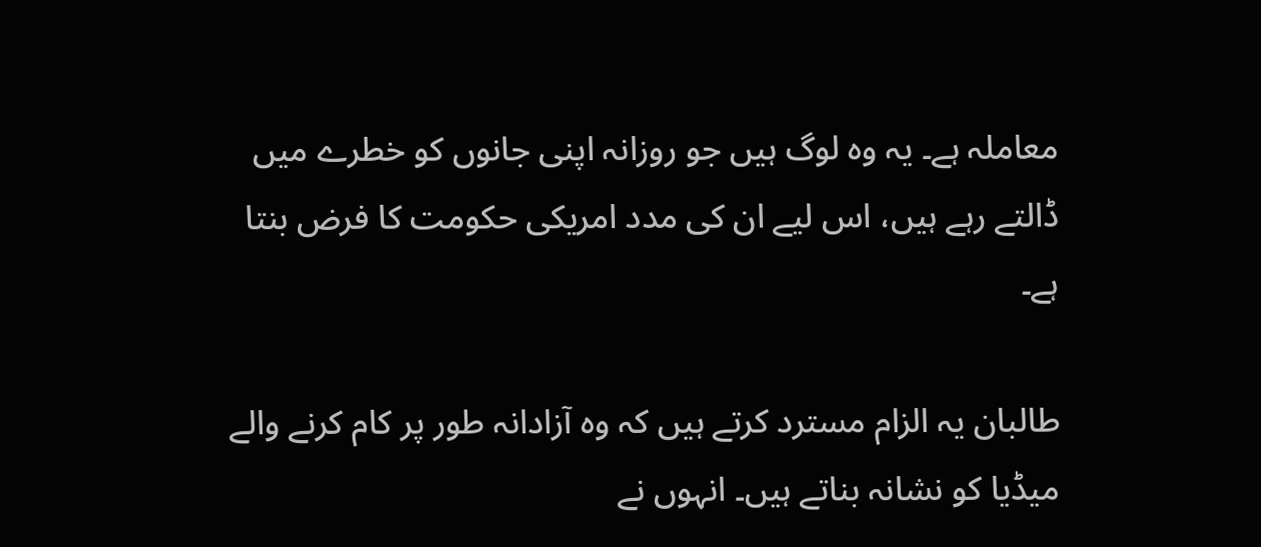معاملہ ہے۔ یہ وہ لوگ ہیں جو روزانہ اپنی جانوں کو خطرے میں ڈالتے رہے ہیں، اس لیے ان کی مدد امریکی حکومت کا فرض بنتا ہے۔

طالبان یہ الزام مسترد کرتے ہیں کہ وہ آزادانہ طور پر کام کرنے والے میڈیا کو نشانہ بناتے ہیں۔ انہوں نے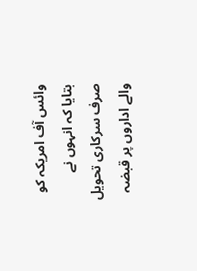وائس آف امریکہ کو بتایا کہ انہوں نے صرف سرکاری تحویل والے اداروں پر قبضہ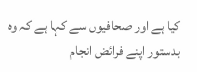کیا ہے اور صحافیوں سے کہا ہے کہ وہ بدستور اپنے فرائض انجام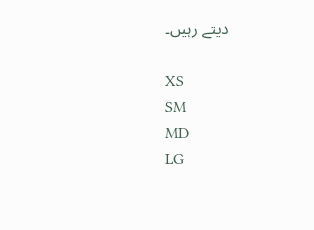دیتے رہیں۔

XS
SM
MD
LG